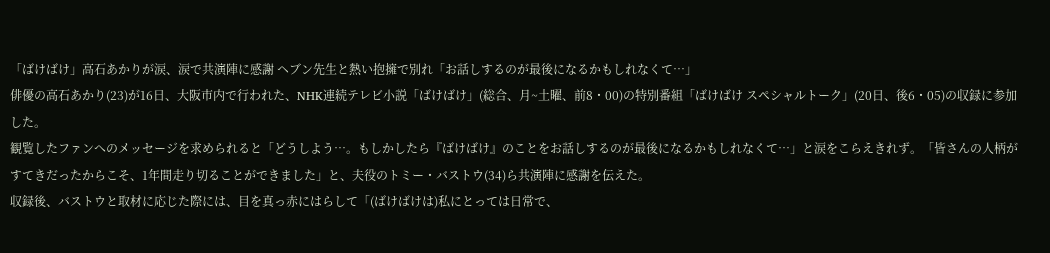「ばけばけ」高石あかりが涙、涙で共演陣に感謝 ヘブン先生と熱い抱擁で別れ「お話しするのが最後になるかもしれなくて…」
俳優の高石あかり(23)が16日、大阪市内で行われた、NHK連続テレビ小説「ばけばけ」(総合、月~土曜、前8・00)の特別番組「ばけばけ スペシャルトーク」(20日、後6・05)の収録に参加した。
観覧したファンへのメッセージを求められると「どうしよう…。もしかしたら『ばけばけ』のことをお話しするのが最後になるかもしれなくて…」と涙をこらえきれず。「皆さんの人柄がすてきだったからこそ、1年間走り切ることができました」と、夫役のトミー・バストウ(34)ら共演陣に感謝を伝えた。
収録後、バストウと取材に応じた際には、目を真っ赤にはらして「(ばけばけは)私にとっては日常で、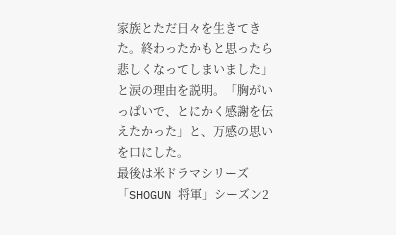家族とただ日々を生きてきた。終わったかもと思ったら悲しくなってしまいました」と涙の理由を説明。「胸がいっぱいで、とにかく感謝を伝えたかった」と、万感の思いを口にした。
最後は米ドラマシリーズ「SHOGUN 将軍」シーズン2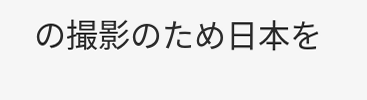の撮影のため日本を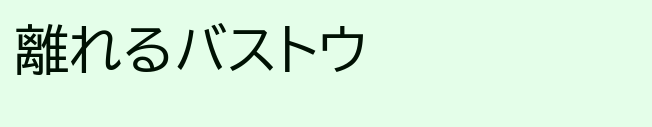離れるバストウ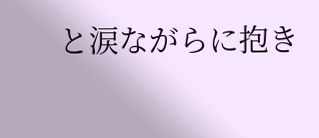と涙ながらに抱き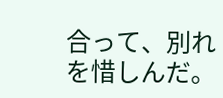合って、別れを惜しんだ。